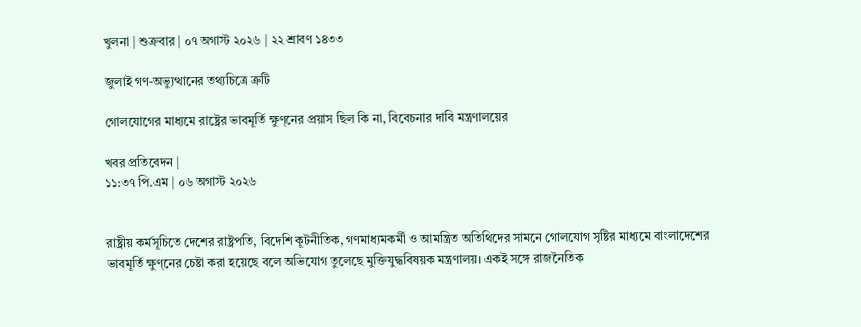খুলনা | শুক্রবার | ০৭ অগাস্ট ২০২৬ | ২২ শ্রাবণ ১৪৩৩

জুলাই গণ-অভ্যুত্থানের তথ্যচিত্রে ত্রুটি

গোলযোগের মাধ্যমে রাষ্ট্রের ভাবমূর্তি ক্ষুণ্নের প্রয়াস ছিল কি না, বিবেচনার দাবি মন্ত্রণালয়ের

খবর প্রতিবেদন |
১১:৩৭ পি.এম | ০৬ অগাস্ট ২০২৬


রাষ্ট্রীয় কর্মসূচিতে দেশের রাষ্ট্রপতি, বিদেশি কূটনীতিক, গণমাধ্যমকর্মী ও আমন্ত্রিত অতিথিদের সামনে গোলযোগ সৃষ্টির মাধ্যমে বাংলাদেশের ভাবমূর্তি ক্ষুণ্নের চেষ্টা করা হয়েছে বলে অভিযোগ তুলেছে মুক্তিযুদ্ধবিষয়ক মন্ত্রণালয়। একই সঙ্গে রাজনৈতিক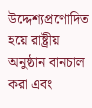উদ্দেশ্যপ্রণোদিত হয়ে রাষ্ট্রীয় অনুষ্ঠান বানচাল করা এবং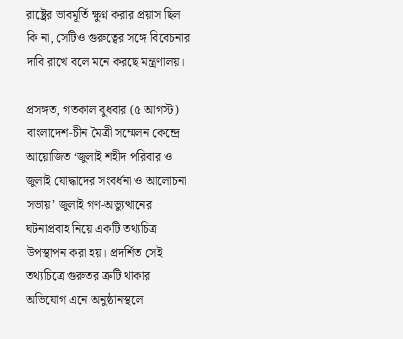রাষ্ট্রের ভাবমূর্তি ক্ষুণ্ন করার প্রয়াস ছিল কি না, সেটিও গুরুত্বের সঙ্গে বিবেচনার দাবি রাখে বলে মনে করছে মন্ত্রণালয়।

প্রসঙ্গত, গতকাল বুধবার (৫ আগস্ট) বাংলাদেশ-চীন মৈত্রী সম্মেলন কেন্দ্রে আয়োজিত ‘জুলাই শহীদ পরিবার ও জুলাই যোদ্ধাদের সংবর্ধনা ও আলোচনা সভায়’ জুলাই গণ-অভ্যুত্থানের ঘটনাপ্রবাহ নিয়ে একটি তথ্যচিত্র উপস্থাপন করা হয়। প্রদর্শিত সেই তথ্যচিত্রে গুরুতর ত্রুটি থাকার অভিযোগ এনে অনুষ্ঠানস্থলে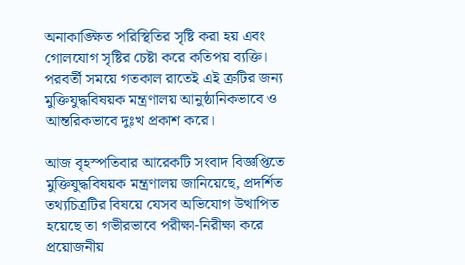অনাকাঙ্ক্ষিত পরিস্থিতির সৃষ্টি করা হয় এবং গোলযোগ সৃষ্টির চেষ্টা করে কতিপয় ব্যক্তি। পরবর্তী সময়ে গতকাল রাতেই এই ত্রুটির জন্য মুক্তিযুদ্ধবিষয়ক মন্ত্রণালয় আনুষ্ঠানিকভাবে ও আন্তরিকভাবে দুঃখ প্রকাশ করে।

আজ বৃহস্পতিবার আরেকটি সংবাদ বিজ্ঞপ্তিতে মুক্তিযুদ্ধবিষয়ক মন্ত্রণালয় জানিয়েছে, প্রদর্শিত তথ্যচিত্রটির বিষয়ে যেসব অভিযোগ উত্থাপিত হয়েছে তা গভীরভাবে পরীক্ষা-নিরীক্ষা করে প্রয়োজনীয়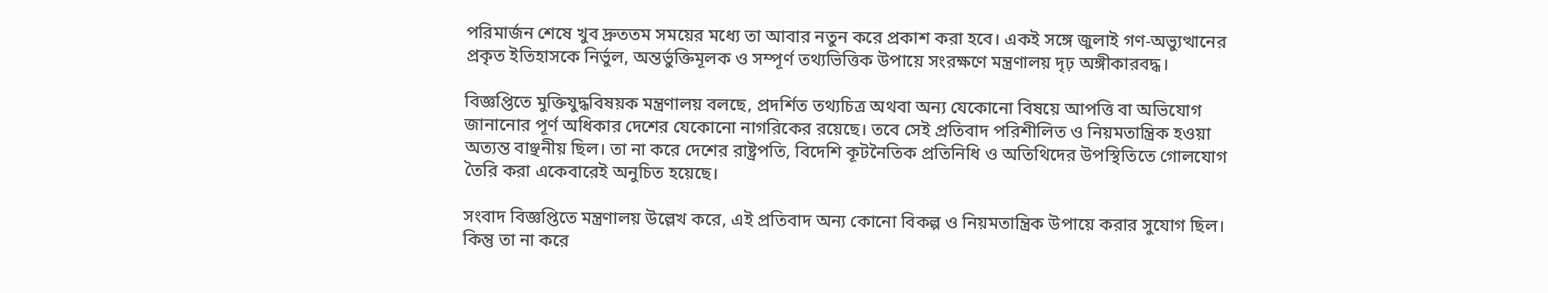পরিমার্জন শেষে খুব দ্রুততম সময়ের মধ্যে তা আবার নতুন করে প্রকাশ করা হবে। একই সঙ্গে জুলাই গণ-অভ্যুত্থানের প্রকৃত ইতিহাসকে নির্ভুল, অন্তর্ভুক্তিমূলক ও সম্পূর্ণ তথ্যভিত্তিক উপায়ে সংরক্ষণে মন্ত্রণালয় দৃঢ় অঙ্গীকারবদ্ধ।

বিজ্ঞপ্তিতে মুক্তিযুদ্ধবিষয়ক মন্ত্রণালয় বলছে, প্রদর্শিত তথ্যচিত্র অথবা অন্য যেকোনো বিষয়ে আপত্তি বা অভিযোগ জানানোর পূর্ণ অধিকার দেশের যেকোনো নাগরিকের রয়েছে। তবে সেই প্রতিবাদ পরিশীলিত ও নিয়মতান্ত্রিক হওয়া অত্যন্ত বাঞ্ছনীয় ছিল। তা না করে দেশের রাষ্ট্রপতি, বিদেশি কূটনৈতিক প্রতিনিধি ও অতিথিদের উপস্থিতিতে গোলযোগ তৈরি করা একেবারেই অনুচিত হয়েছে।

সংবাদ বিজ্ঞপ্তিতে মন্ত্রণালয় উল্লেখ করে, এই প্রতিবাদ অন্য কোনো বিকল্প ও নিয়মতান্ত্রিক উপায়ে করার সুযোগ ছিল। কিন্তু তা না করে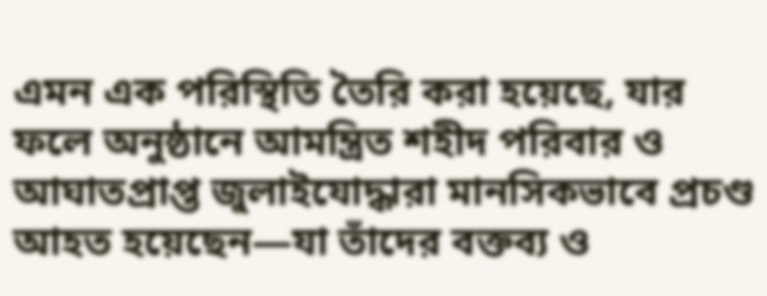এমন এক পরিস্থিতি তৈরি করা হয়েছে, যার ফলে অনুষ্ঠানে আমন্ত্রিত শহীদ পরিবার ও আঘাতপ্রাপ্ত জুলাইযোদ্ধারা মানসিকভাবে প্রচণ্ড আহত হয়েছেন—যা তাঁদের বক্তব্য ও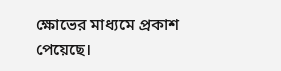ক্ষোভের মাধ্যমে প্রকাশ পেয়েছে।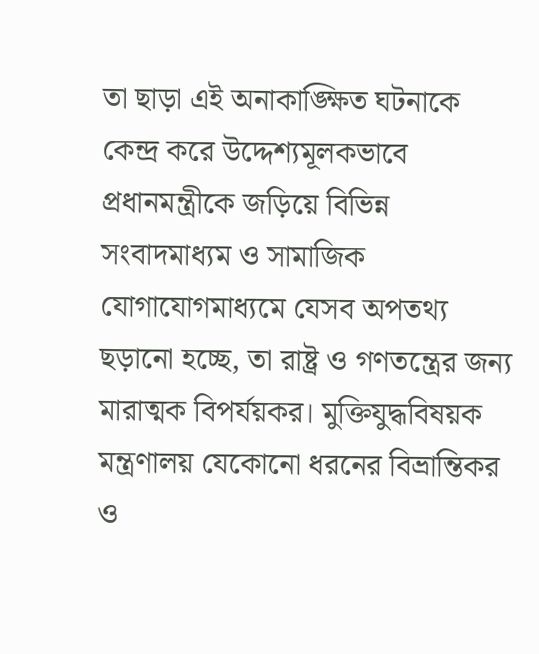তা ছাড়া এই অনাকাঙ্ক্ষিত ঘটনাকে কেন্দ্র করে উদ্দেশ্যমূলকভাবে প্রধানমন্ত্রীকে জড়িয়ে বিভিন্ন সংবাদমাধ্যম ও সামাজিক যোগাযোগমাধ্যমে যেসব অপতথ্য ছড়ানো হচ্ছে, তা রাষ্ট্র ও গণতন্ত্রের জন্য মারাত্মক বিপর্যয়কর। মুক্তিযুদ্ধবিষয়ক মন্ত্রণালয় যেকোনো ধরনের বিভ্রান্তিকর ও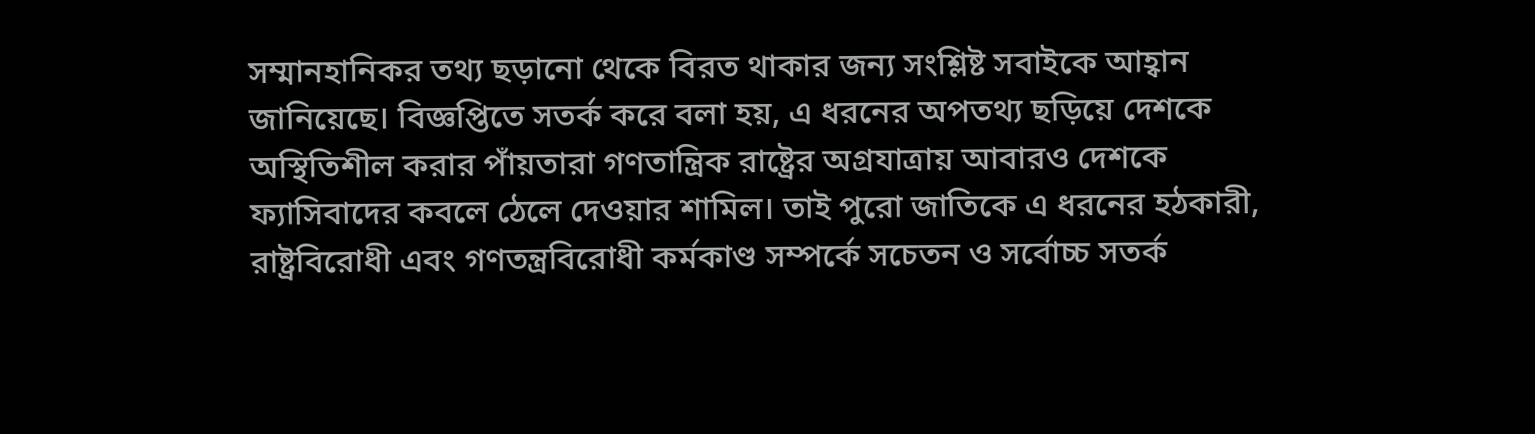সম্মানহানিকর তথ্য ছড়ানো থেকে বিরত থাকার জন্য সংশ্লিষ্ট সবাইকে আহ্বান জানিয়েছে। বিজ্ঞপ্তিতে সতর্ক করে বলা হয়, এ ধরনের অপতথ্য ছড়িয়ে দেশকে অস্থিতিশীল করার পাঁয়তারা গণতান্ত্রিক রাষ্ট্রের অগ্রযাত্রায় আবারও দেশকে ফ্যাসিবাদের কবলে ঠেলে দেওয়ার শামিল। তাই পুরো জাতিকে এ ধরনের হঠকারী, রাষ্ট্রবিরোধী এবং গণতন্ত্রবিরোধী কর্মকাণ্ড সম্পর্কে সচেতন ও সর্বোচ্চ সতর্ক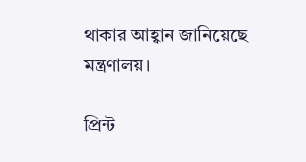থাকার আহ্বান জানিয়েছে মন্ত্রণালয়।

প্রিন্ট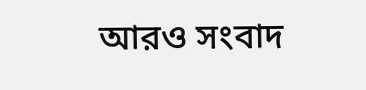আরও সংবাদ